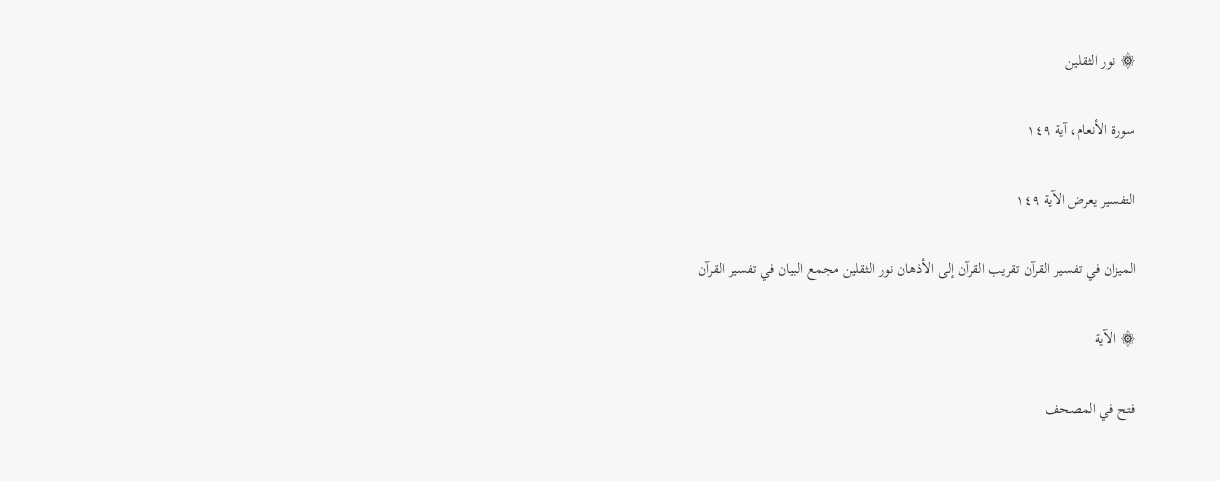۞ نور الثقلين

سورة الأنعام، آية ١٤٩

التفسير يعرض الآية ١٤٩

الميزان في تفسير القرآن تقريب القرآن إلى الأذهان نور الثقلين مجمع البيان في تفسير القرآن

۞ الآية

فتح في المصحف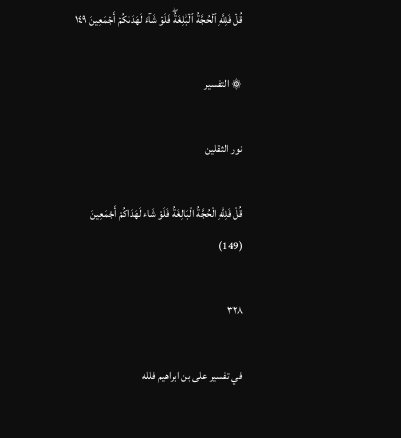قُلۡ فَلِلَّهِ ٱلۡحُجَّةُ ٱلۡبَٰلِغَةُۖ فَلَوۡ شَآءَ لَهَدَىٰكُمۡ أَجۡمَعِينَ ١٤٩

۞ التفسير

نور الثقلين

قُلْ فَلِلّهِ الْحُجَّةُ الْبَالِغَةُ فَلَوْ شَاء لَهَدَاكُمْ أَجْمَعِينَ (149)

٣٢٨

في تفسير على بن ابراهيم فلله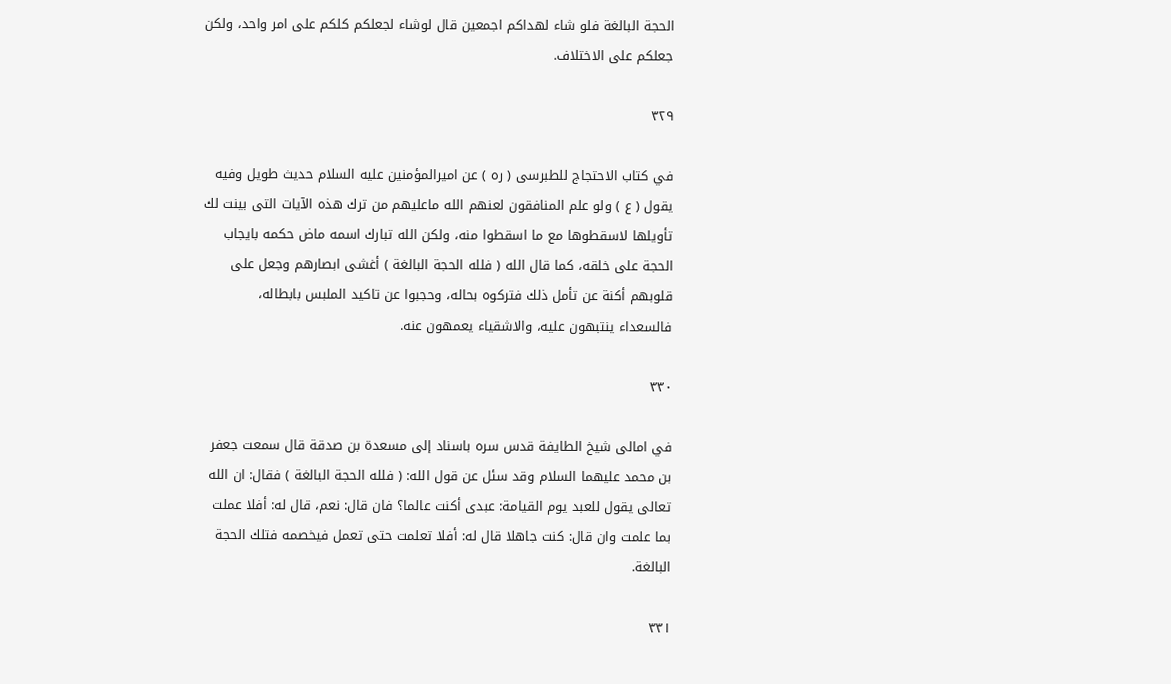الحجة البالغة فلو شاء لهداكم اجمعين قال لوشاء لجعلكم كلكم على امر واحد، ولكن جعلكم على الاختلاف.

٣٢٩

في كتاب الاحتجاج للطبرسى ( ره ) عن اميرالمؤمنين عليه السلام حديث طويل وفيه يقول ( ع ) ولو علم المنافقون لعنهم الله ماعليهم من ترك هذه الآيات التى بينت لك تأويلها لاسقطوها مع ما اسقطوا منه، ولكن الله تبارك اسمه ماض حكمه بايجاب الحجة على خلقه، كما قال الله ( فلله الحجة البالغة ) أغشى ابصارهم وجعل على قلوبهم أكنة عن تأمل ذلك فتركوه بحاله، وحجبوا عن تاكيد الملبس بابطاله، فالسعداء ينتبهون عليه، والاشقياء يعمهون عنه.

٣٣٠

في امالى شيخ الطايفة قدس سره باسناد إلى مسعدة بن صدقة قال سمعت جعفر بن محمد عليهما السلام وقد سئل عن قول الله: ( فلله الحجة البالغة ) فقال: ان الله تعالى يقول للعبد يوم القيامة: عبدى أكنت عالما؟ فان قال: نعم، قال له: أفلا عملت بما علمت وان قال: كنت جاهلا قال له: أفلا تعلمت حتى تعمل فيخصمه فتلك الحجة البالغة.

٣٣١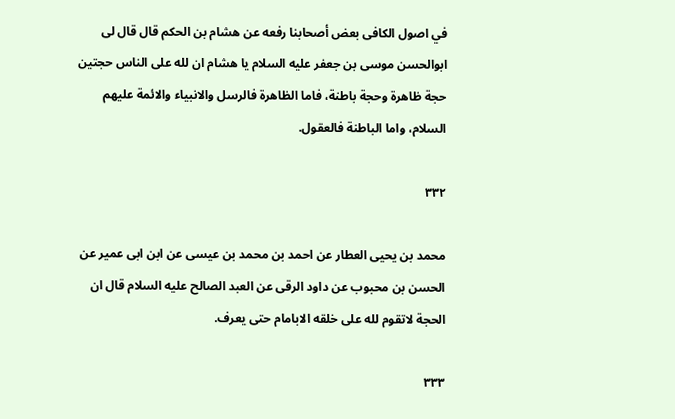في اصول الكافى بعض أصحابنا رفعه عن هشام بن الحكم قال قال لى ابوالحسن موسى بن جعفر عليه السلام يا هشام ان لله على الناس حجتين حجة ظاهرة وحجة باطنة، فاما الظاهرة فالرسل والانبياء والائمة عليهم السلام، واما الباطنة فالعقول.

٣٣٢

محمد بن يحيى العطار عن احمد بن محمد بن عيسى عن ابن ابى عمير عن الحسن بن محبوب عن داود الرقى عن العبد الصالح عليه السلام قال ان الحجة لاتقوم لله على خلقه الابامام حتى يعرف.

٣٣٣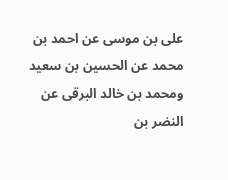على بن موسى عن احمد بن محمد عن الحسين بن سعيد ومحمد بن خالد البرقى عن النضر بن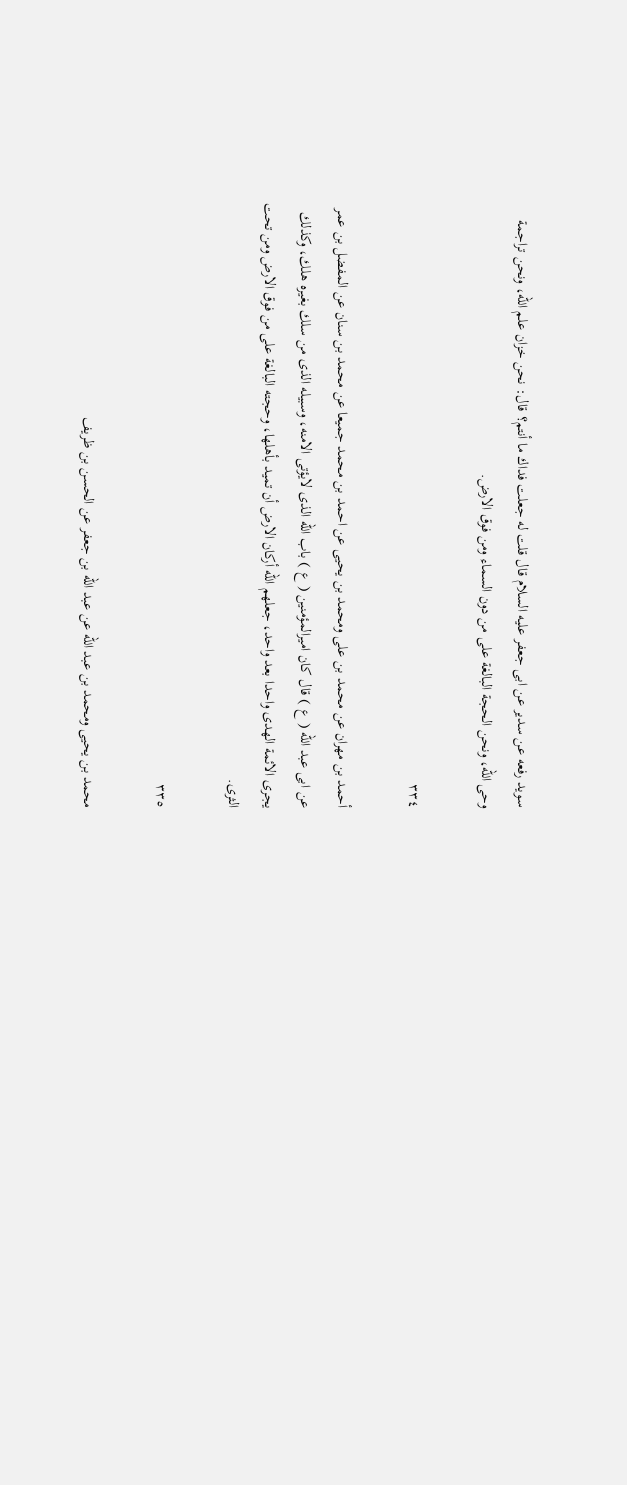سويد رفعه عن سدير عن ابى جعفر عليه السلام قال قلت له جعلت فداك ما أنتم؟ قال: نحن خزان علم الله، ونحن تراجمة وحى الله، ونحن الحجة البالغة على من دون السماء ومن فوق الارض.

٣٣٤

أحمد بن مهران عن محمد بن على ومحمد بن يحيى عن احمد بن محمد جميعا عن محمد بن سنان عن المفضل بن عمر عن ابى عبد الله ( ع ) قال كان اميرالمؤمنين ( ع ) باب الله الذى لايؤتى الامنه، وسبيله الذى من سلك بغيره هلك، وكذلك يجرى الائمة الهدى واحدا بعد واحد، جعلهم الله أركان الارض أن تميد بأهلها، وحجته البالغة على من فوق الارض ومن تحت الثرى.

٣٣٥

محمد بن يحيى ومحمد بن عبد الله عن عبد الله بن جعفر عن الحسن بن ظريف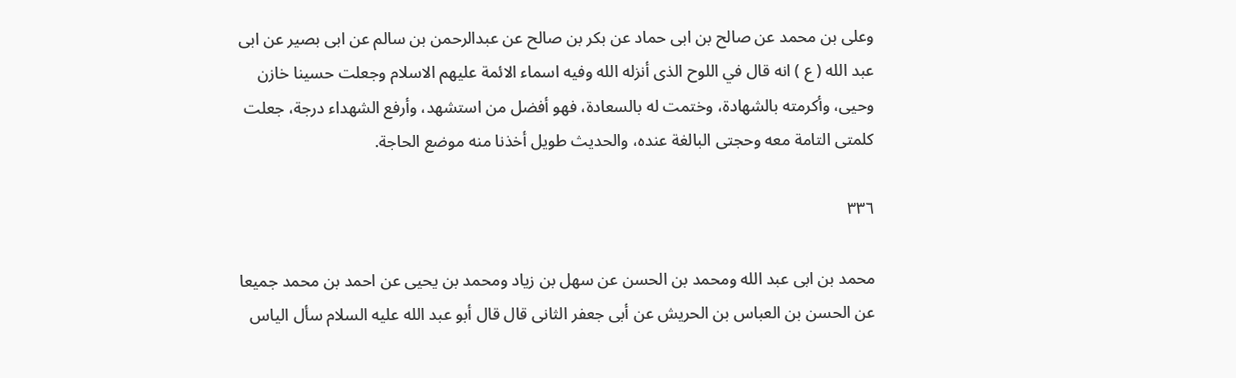وعلى بن محمد عن صالح بن ابى حماد عن بكر بن صالح عن عبدالرحمن بن سالم عن ابى بصير عن ابى عبد الله ( ع ) انه قال في اللوح الذى أنزله الله وفيه اسماء الائمة عليهم الاسلام وجعلت حسينا خازن وحيى، وأكرمته بالشهادة، وختمت له بالسعادة، فهو أفضل من استشهد، وأرفع الشهداء درجة، جعلت كلمتى التامة معه وحجتى البالغة عنده، والحديث طويل أخذنا منه موضع الحاجة.

٣٣٦

محمد بن ابى عبد الله ومحمد بن الحسن عن سهل بن زياد ومحمد بن يحيى عن احمد بن محمد جميعا عن الحسن بن العباس بن الحريش عن أبى جعفر الثانى قال قال أبو عبد الله عليه السلام سأل الياس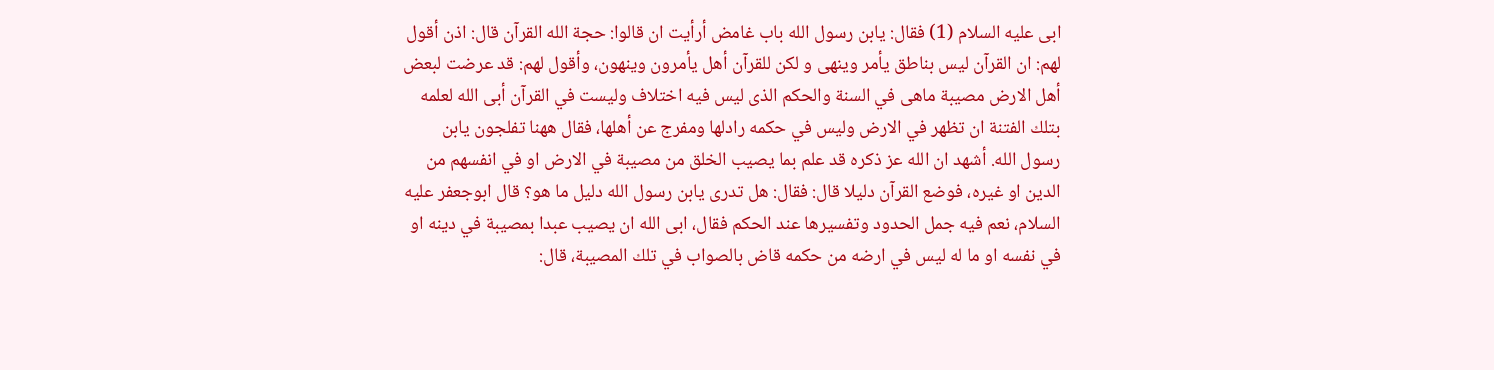ابى عليه السلام (1) فقال: يابن رسول الله باب غامض أرأيت ان قالوا: حجة الله القرآن قال: اذن أقول لهم: ان القرآن ليس بناطق يأمر وينهى و لكن للقرآن أهل يأمرون وينهون، وأقول لهم: قد عرضت لبعض أهل الارض مصيبة ماهى في السنة والحكم الذى ليس فيه اختلاف وليست في القرآن أبى الله لعلمه بتلك الفتنة ان تظهر في الارض وليس في حكمه رادلها ومفرج عن أهلها، فقال ههنا تفلجون يابن رسول الله. أشهد ان الله عز ذكره قد علم بما يصيب الخلق من مصيبة في الارض او في انفسهم من الدين او غيره، فوضع القرآن دليلا قال: فقال: هل تدرى يابن رسول الله دليل ما هو؟ قال ابوجعفر عليه السلام، نعم فيه جمل الحدود وتفسيرها عند الحكم فقال، ابى الله ان يصيب عبدا بمصيبة في دينه او في نفسه او ما له ليس في ارضه من حكمه قاض بالصواب في تلك المصيبة، قال: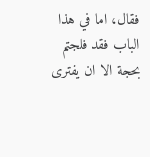فقال، اما في هذا الباب فقد فلجتم بحجة الا ان يفترى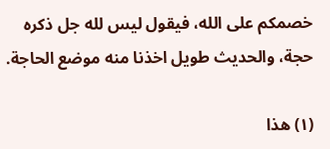خصمكم على الله، فيقول ليس لله جل ذكره حجة، والحديث طويل اخذنا منه موضع الحاجة.

(١) هذا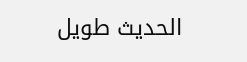الحديث طويل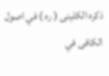ذكره الكلينى ( ره ) في اصول الكافى في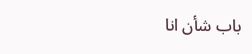باب شأن انا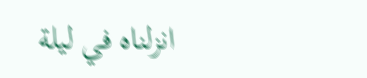انزلناه في ليلة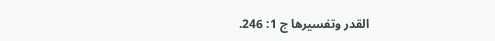القدر وتفسيرها ج 1: 246.